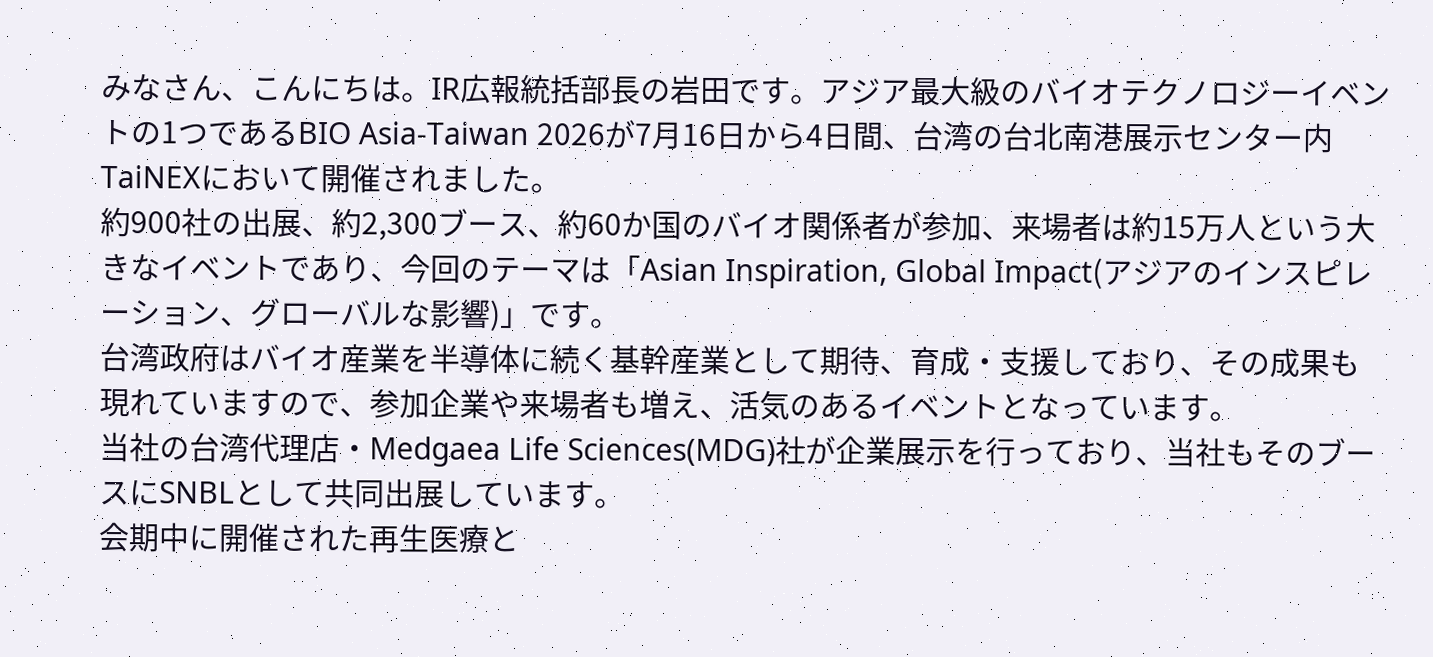みなさん、こんにちは。IR広報統括部長の岩田です。アジア最大級のバイオテクノロジーイベントの1つであるBIO Asia-Taiwan 2026が7月16日から4日間、台湾の台北南港展示センター内TaiNEXにおいて開催されました。
約900社の出展、約2,300ブース、約60か国のバイオ関係者が参加、来場者は約15万人という大きなイベントであり、今回のテーマは「Asian Inspiration, Global Impact(アジアのインスピレーション、グローバルな影響)」です。
台湾政府はバイオ産業を半導体に続く基幹産業として期待、育成・支援しており、その成果も現れていますので、参加企業や来場者も増え、活気のあるイベントとなっています。
当社の台湾代理店・Medgaea Life Sciences(MDG)社が企業展示を行っており、当社もそのブースにSNBLとして共同出展しています。
会期中に開催された再生医療と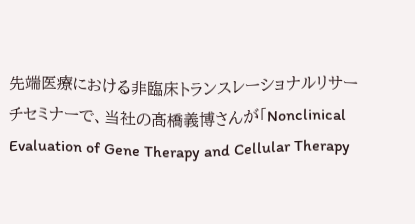先端医療における非臨床トランスレーショナルリサーチセミナーで、当社の髙橋義博さんが「Nonclinical Evaluation of Gene Therapy and Cellular Therapy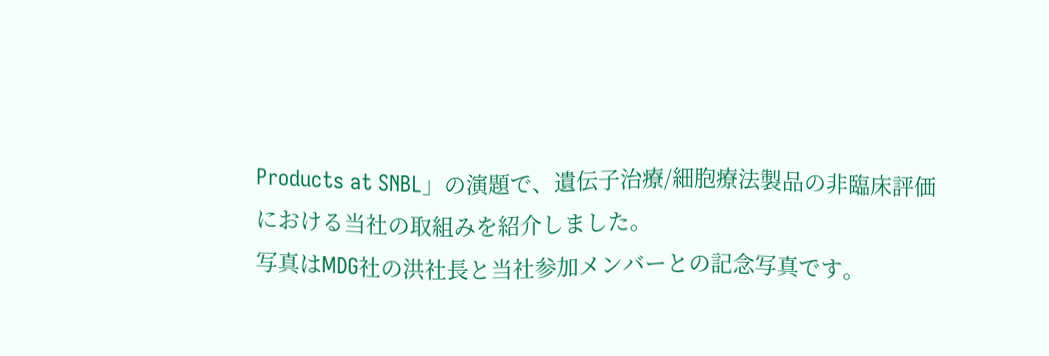Products at SNBL」の演題で、遺伝子治療/細胞療法製品の非臨床評価における当社の取組みを紹介しました。
写真はMDG社の洪社長と当社参加メンバーとの記念写真です。